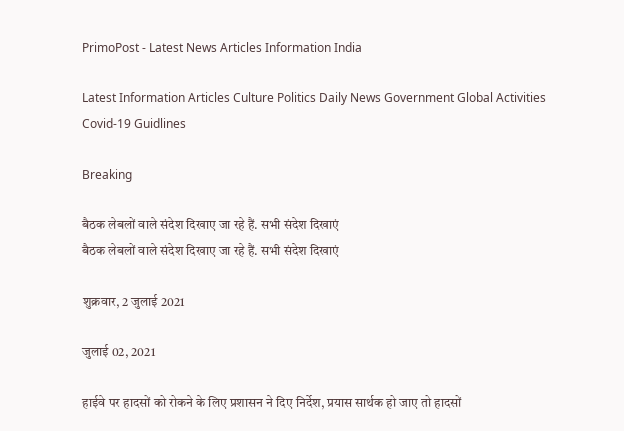PrimoPost - Latest News Articles Information India

Latest Information Articles Culture Politics Daily News Government Global Activities Covid-19 Guidlines

Breaking

बैठक लेबलों वाले संदेश दिखाए जा रहे हैं. सभी संदेश दिखाएं
बैठक लेबलों वाले संदेश दिखाए जा रहे हैं. सभी संदेश दिखाएं

शुक्रवार, 2 जुलाई 2021

जुलाई 02, 2021

हाईवे पर हादसों को रोकने के लिए प्रशासन ने दिए निर्देश, प्रयास सार्थक हो जाए तो हादसों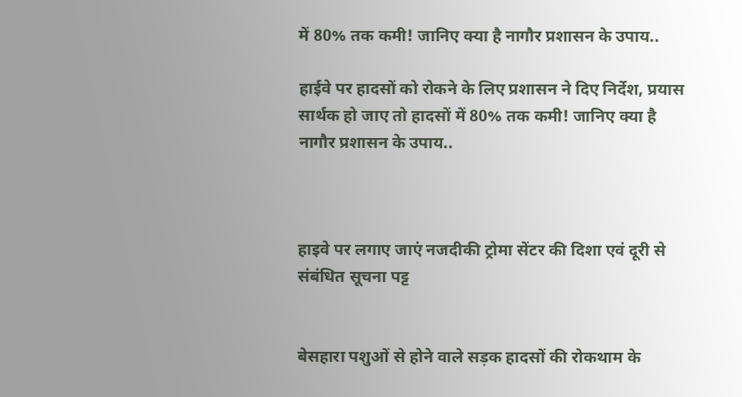में 80% तक कमी! जानिए क्या है नागौर प्रशासन के उपाय..

हाईवे पर हादसों को रोकने के लिए प्रशासन ने दिए निर्देश, प्रयास सार्थक हो जाए तो हादसों में 80% तक कमी! जानिए क्या है नागौर प्रशासन के उपाय..



हाइवे पर लगाए जाएं नजदीकी ट्रोमा सेंटर की दिशा एवं दूरी से संबंधित सूचना पट्ट


बेसहारा पशुओं से होने वाले सड़क हादसों की रोकथाम के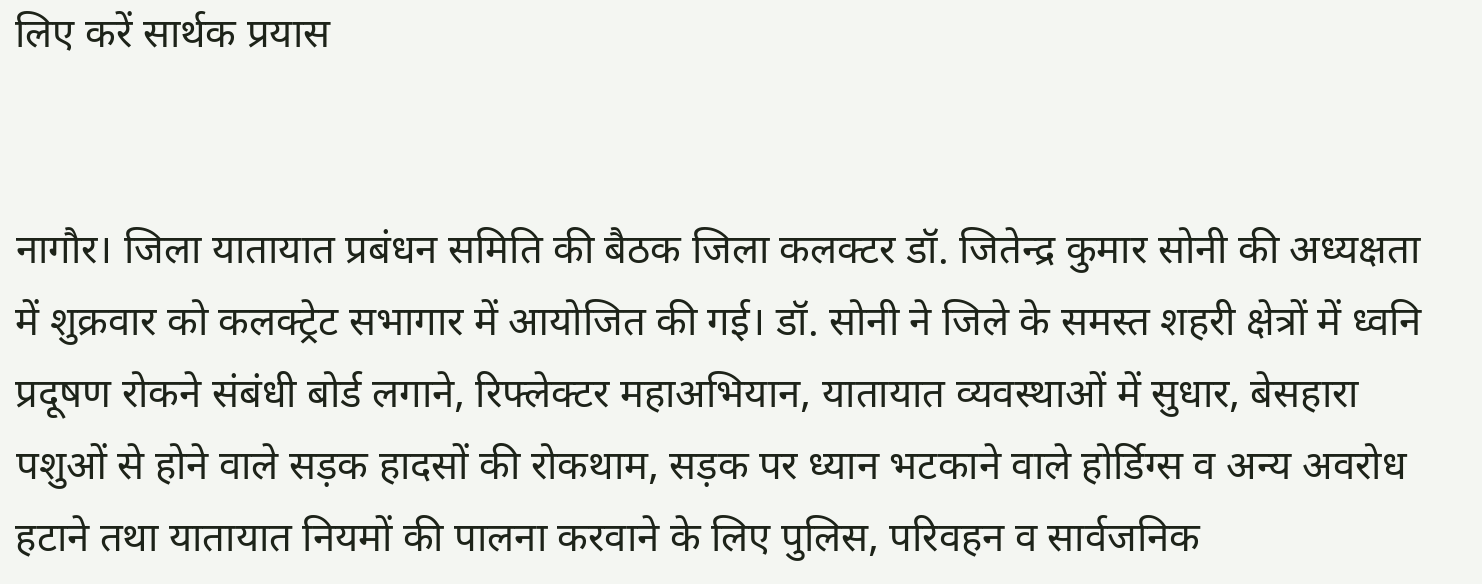लिए करें सार्थक प्रयास


नागौर। जिला यातायात प्रबंधन समिति की बैठक जिला कलक्टर डॉ. जितेन्द्र कुमार सोनी की अध्यक्षता में शुक्रवार को कलक्ट्रेट सभागार में आयोजित की गई। डॉ. सोनी ने जिले के समस्त शहरी क्षेत्रों में ध्वनि प्रदूषण रोकने संबंधी बोर्ड लगाने, रिफ्लेक्टर महाअभियान, यातायात व्यवस्थाओं में सुधार, बेसहारा पशुओं से होने वाले सड़क हादसों की रोकथाम, सड़क पर ध्यान भटकाने वाले होर्डिग्स व अन्य अवरोध हटाने तथा यातायात नियमों की पालना करवाने के लिए पुलिस, परिवहन व सार्वजनिक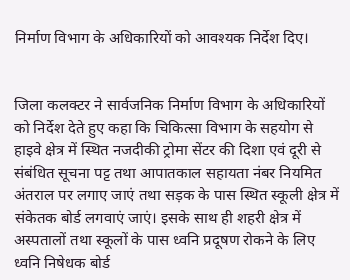निर्माण विभाग के अधिकारियों को आवश्यक निर्देश दिए।


जिला कलक्टर ने सार्वजनिक निर्माण विभाग के अधिकारियों को निर्देश देते हुए कहा कि चिकित्सा विभाग के सहयोग से हाइवे क्षेत्र में स्थित नजदीकी ट्रोमा सेंटर की दिशा एवं दूरी से संबंधित सूचना पट्ट तथा आपातकाल सहायता नंबर नियमित अंतराल पर लगाए जाएं तथा सड़क के पास स्थित स्कूली क्षेत्र में संकेतक बोर्ड लगवाएं जाएं। इसके साथ ही शहरी क्षेत्र में अस्पतालों तथा स्कूलों के पास ध्वनि प्रदूषण रोकने के लिए ध्वनि निषेधक बोर्ड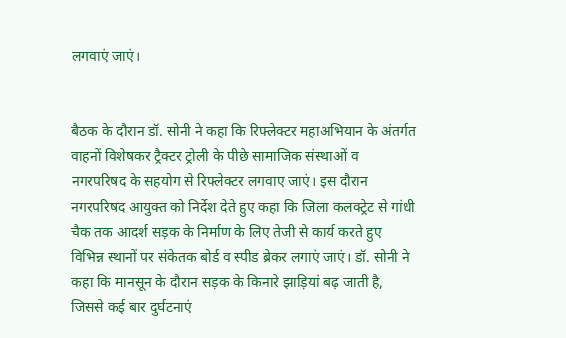लगवाएं जाएं।


बैठक के दौरान डॉ. सोनी ने कहा कि रिफ्लेक्टर महाअभियान के अंतर्गत वाहनों विशेषकर ट्रैक्टर ट्रोली के पीछे सामाजिक संस्थाओं व नगरपरिषद के सहयोग से रिफ्लेक्टर लगवाए जाएं। इस दौरान नगरपरिषद आयुक्त को निर्देश देते हुए कहा कि जिला कलक्ट्रेट से गांधी चैक तक आदर्श सड़क के निर्माण के लिए तेजी से कार्य करते हुए विभिन्न स्थानों पर संकेतक बोर्ड व स्पीड ब्रेकर लगाएं जाएं। डॉ. सोनी ने कहा कि मानसून के दौरान सड़क के किनारे झाड़ियां बढ़ जाती है, जिससे कई बार दुर्घटनाएं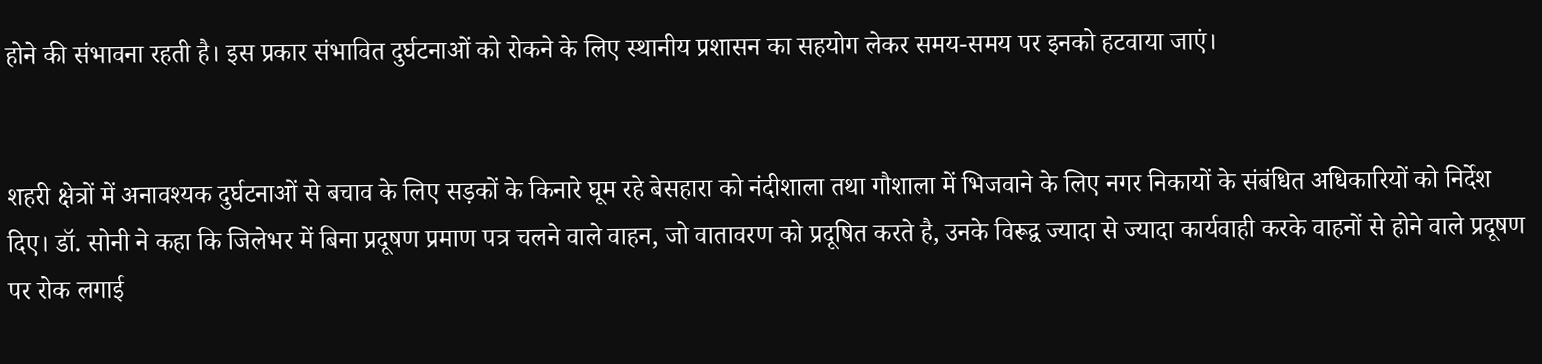होने की संभावना रहती है। इस प्रकार संभावित दुर्घटनाओं को रोकने के लिए स्थानीय प्रशासन का सहयोग लेकर समय-समय पर इनको हटवाया जाएं।


शहरी क्षेत्रों में अनावश्यक दुर्घटनाओं से बचाव के लिए सड़कों के किनारे घूम रहे बेसहारा को नंदीशाला तथा गौशाला में भिजवाने के लिए नगर निकायों के संबंधित अधिकारियों को निर्देश दिए। डॉ. सोनी ने कहा कि जिलेभर में बिना प्रदूषण प्रमाण पत्र चलने वाले वाहन, जो वातावरण को प्रदूषित करते है, उनके विरूद्व ज्यादा से ज्यादा कार्यवाही करके वाहनों से होने वाले प्रदूषण पर रोक लगाई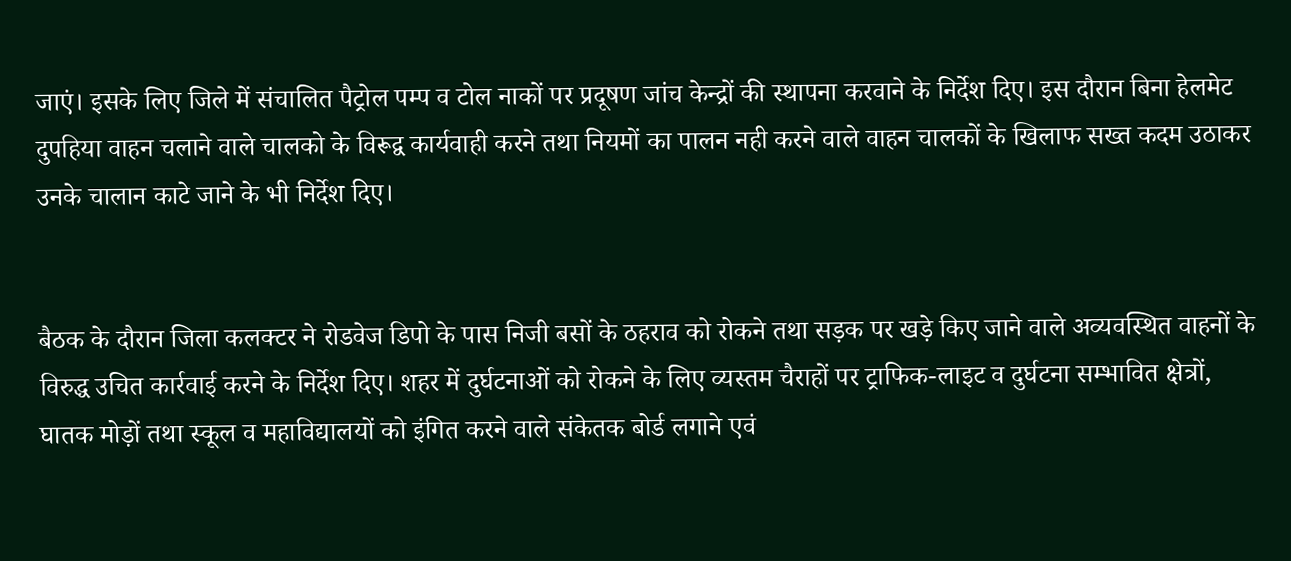जाएं। इसके लिए जिले में संचालित पैट्रोल पम्प व टोल नाकों पर प्रदूषण जांच केन्द्रों की स्थापना करवाने के निर्देश दिए। इस दौरान बिना हेलमेट दुपहिया वाहन चलाने वाले चालको के विरूद्व कार्यवाही करने तथा नियमों का पालन नही करने वाले वाहन चालकों के खिलाफ सख्त कदम उठाकर उनके चालान काटे जाने के भी निर्देश दिए।


बैठक के दौरान जिला कलक्टर ने रोडवेज डिपो के पास निजी बसों के ठहराव को रोकने तथा सड़क पर खड़े किए जाने वाले अव्यवस्थित वाहनों के विरुद्ध उचित कार्रवाई करने के निर्देश दिए। शहर में दुर्घटनाओं को रोकने के लिए व्यस्तम चैराहों पर ट्राफिक-लाइट व दुर्घटना सम्भावित क्षेत्रों, घातक मोड़ों तथा स्कूल व महाविद्यालयों को इंगित करने वाले संकेतक बोर्ड लगाने एवं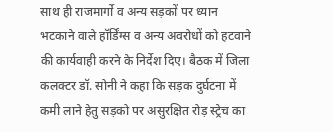साथ ही राजमार्गो व अन्य सड़कों पर ध्यान भटकाने वाले हॉर्डिंग्स व अन्य अवरोधों को हटवाने की कार्यवाही करने के निर्देश दिए। बैठक में जिला कलक्टर डॉ. सोनी ने कहा कि सड़क दुर्घटना में कमी लाने हेतु सड़को पर असुरक्षित रोड़ स्ट्रेच का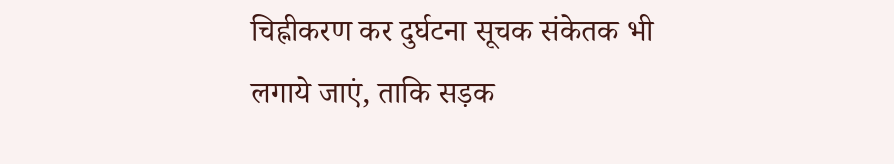चिह्नीकरण कर दुर्घटना सूचक संकेतक भी लगाये जाएं, ताकि सड़क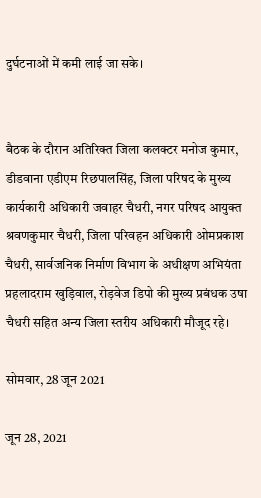दुर्घटनाओं में कमी लाई जा सके।


बैठक के दौरान अतिरिक्त जिला कलक्टर मनोज कुमार, डीडवाना एडीएम रिछपालसिंह, जिला परिषद के मुख्य कार्यकारी अधिकारी जवाहर चैधरी, नगर परिषद आयुक्त श्रवणकुमार चैधरी, जिला परिवहन अधिकारी ओमप्रकाश चैधरी, सार्वजनिक निर्माण विभाग के अधीक्षण अभियंता प्रहलादराम खुड़िवाल, रोड़वेज डिपो की मुख्य प्रबंधक उषा चैधरी सहित अन्य जिला स्तरीय अधिकारी मौजूद रहे।

सोमवार, 28 जून 2021

जून 28, 2021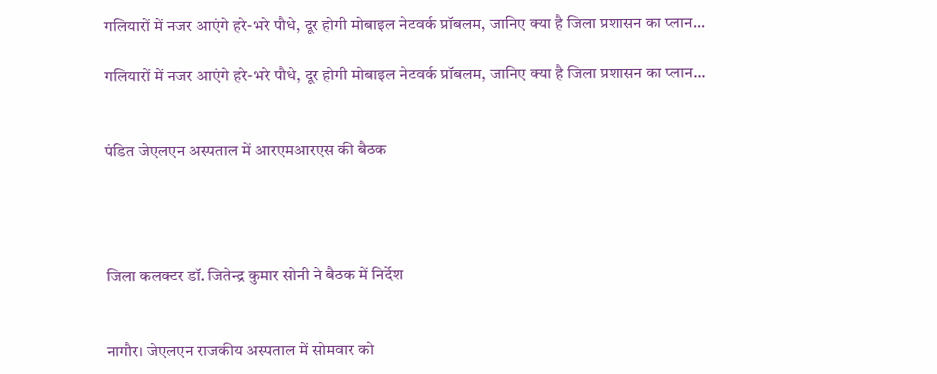गलियारों में नजर आएंगे हरे-भरे पौधे, दूर होगी मोबाइल नेटवर्क प्रॉबलम, जानिए क्या है जिला प्रशासन का प्लान...

गलियारों में नजर आएंगे हरे-भरे पौधे, दूर होगी मोबाइल नेटवर्क प्रॉबलम, जानिए क्या है जिला प्रशासन का प्लान...


पंडित जेएलएन अस्पताल में आरएमआरएस की बैठक




जिला कलक्टर डॉ. जितेन्द्र कुमार सोनी ने बैठक में निर्देश


नागौर। जेएलएन राजकीय अस्पताल में सोमवार को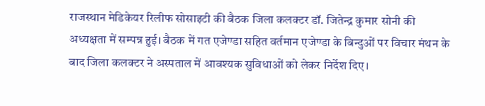राजस्थान मेडिकेयर रिलीफ सोसाइटी की बैठक जिला कलक्टर डॉ. जितेन्द्र कुमार सोनी की अध्यक्षता में सम्पन्न हुई। बैठक में गत एजेण्डा सहित वर्तमान एजेण्डा के बिन्दुओं पर विचार मंथन के बाद जिला कलक्टर ने अस्पताल में आवश्यक सुविधाओं को लेकर निर्देश दिए।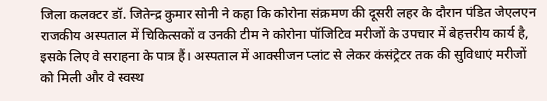जिला कलक्टर डॉ. जितेन्द्र कुमार सोनी ने कहा कि कोरोना संक्रमण की दूसरी लहर के दौरान पंडित जेएलएन राजकीय अस्पताल में चिकित्सकों व उनकी टीम ने कोरोना पॉजिटिव मरीजों के उपचार में बेहत्तरीय कार्य है, इसके लिए वे सराहना के पात्र हैं। अस्पताल में आक्सीजन प्लांट से लेकर कंसंट्रेटर तक की सुविधाएं मरीजों को मिली और वे स्वस्थ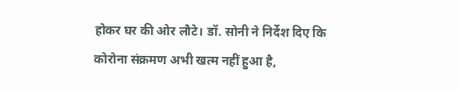होकर घर की ओर लौटे। डॉ. सोनी ने निर्देश दिए कि कोरोना संक्रमण अभी खत्म नहीं हुआ है,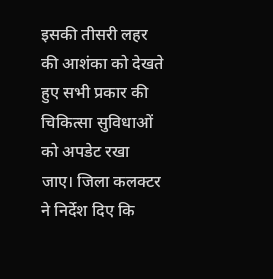इसकी तीसरी लहर की आशंका को देखते हुए सभी प्रकार की चिकित्सा सुविधाओं को अपडेट रखा जाए। जिला कलक्टर ने निर्देश दिए कि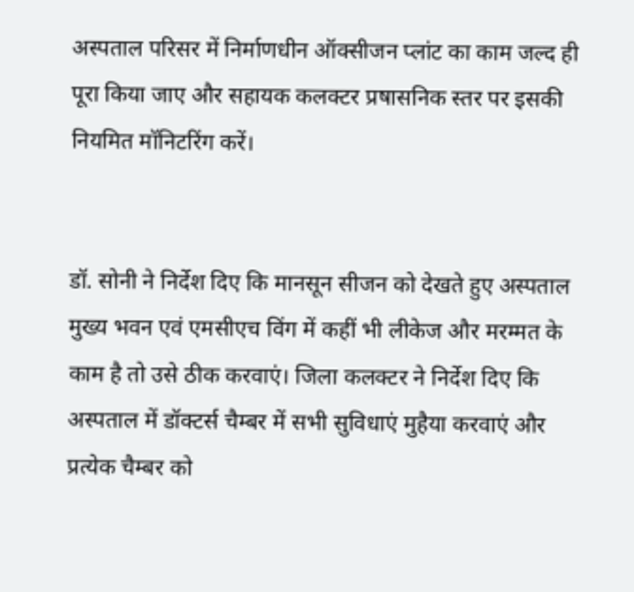अस्पताल परिसर में निर्माणधीन ऑक्सीजन प्लांट का काम जल्द ही पूरा किया जाए और सहायक कलक्टर प्रषासनिक स्तर पर इसकी नियमित मॉनिटरिंग करें।


डॉ. सोनी ने निर्देश दिए कि मानसून सीजन को देखते हुए अस्पताल मुख्य भवन एवं एमसीएच विंग में कहीं भी लीकेज और मरम्मत के काम है तो उसे ठीक करवाएं। जिला कलक्टर ने निर्देश दिए कि अस्पताल में डॉक्टर्स चैम्बर में सभी सुविधाएं मुहैया करवाएं और प्रत्येक चैम्बर को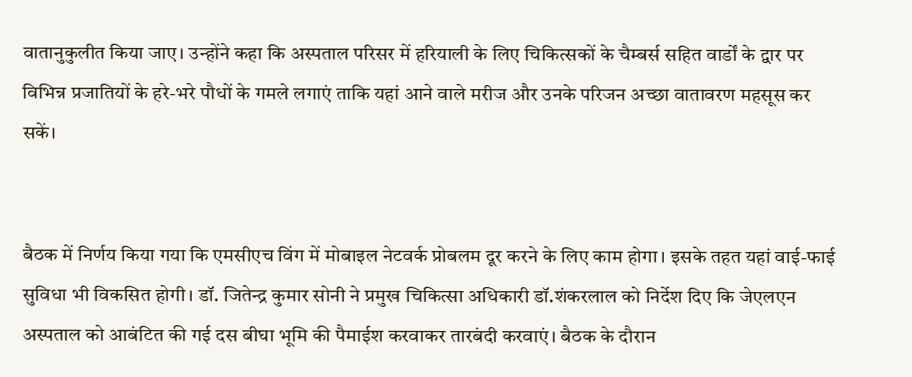वातानुकुलीत किया जाए। उन्होंने कहा कि अस्पताल परिसर में हरियाली के लिए चिकित्सकों के चैम्बर्स सहित वार्डों के द्वार पर  विभिन्न प्रजातियों के हरे-भरे पौधों के गमले लगाएं ताकि यहां आने वाले मरीज और उनके परिजन अच्छा वातावरण महसूस कर सकें।


बैठक में निर्णय किया गया कि एमसीएच विंग में मोबाइल नेटवर्क प्रोबलम दूर करने के लिए काम होगा। इसके तहत यहां वाई-फाई सुविधा भी विकसित होगी। डॉ. जितेन्द्र कुमार सोनी ने प्रमुख चिकित्सा अधिकारी डॉ.शंकरलाल को निर्देश दिए कि जेएलएन अस्पताल को आबंटित की गई दस बीघा भूमि की पैमाईश करवाकर तारबंदी करवाएं। बैठक के दौरान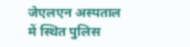जेएलएन अस्पताल में स्थित पुलिस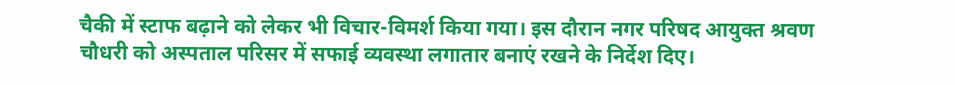चैकी में स्टाफ बढ़ाने को लेकर भी विचार-विमर्श किया गया। इस दौरान नगर परिषद आयुक्त श्रवण चौधरी को अस्पताल परिसर में सफाई व्यवस्था लगातार बनाएं रखने के निर्देश दिए।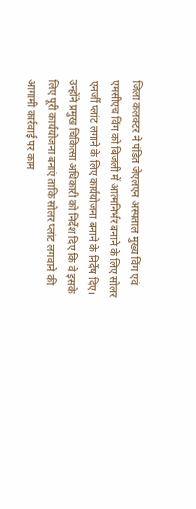जिला कलक्टर ने पंडित जेएलएन अस्पताल मुख्य विंग एवं एमसीएच विंग को बिजली में आत्मनिर्भर बनाने के लिए सोलर एनर्जी प्लांट लगाने के लिए कार्ययोजना बनाने के निर्देष दिए। उन्होंने प्रमुख चिकित्सा अधिकारी को निर्देश दिए कि वे इसके लिए पूरी कार्ययोजना बनाएं ताकि सोलर प्लांट लगवाने की आगामी कार्रवाई पर काम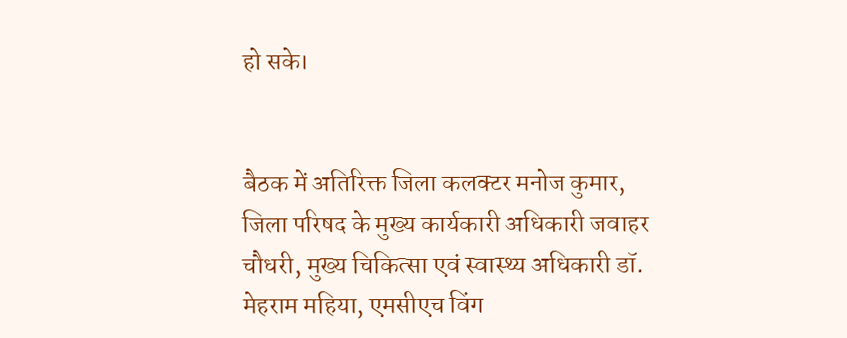हो सके।


बैठक में अतिरिक्त जिला कलक्टर मनोज कुमार, जिला परिषद के मुख्य कार्यकारी अधिकारी जवाहर चौधरी, मुख्य चिकित्सा एवं स्वास्थ्य अधिकारी डॉ. मेहराम महिया, एमसीएच विंग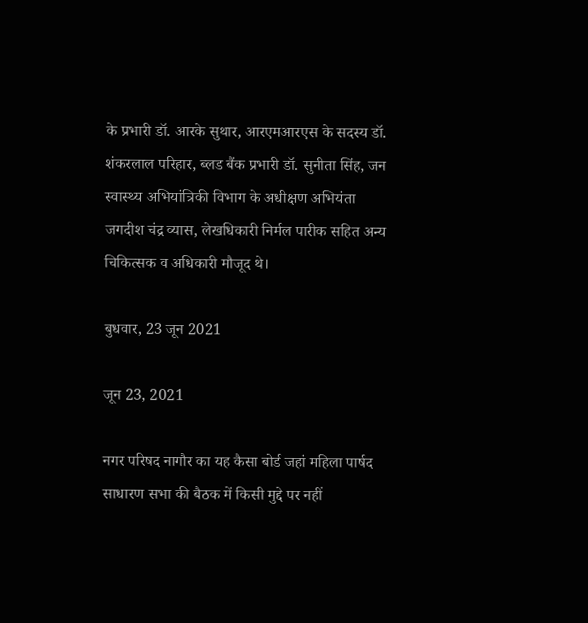के प्रभारी डॉ. आरके सुथार, आरएमआरएस के सदस्य डॉ. शंकरलाल परिहार, ब्लड बैंक प्रभारी डॉ. सुनीता सिंह, जन स्वास्थ्य अभियांत्रिकी विभाग के अधीक्षण अभियंता जगदीश चंद्र व्यास, लेखधिकारी निर्मल पारीक सहित अन्य चिकित्सक व अधिकारी मौजूद थे।

बुधवार, 23 जून 2021

जून 23, 2021

नगर परिषद नागौर का यह कैसा बोर्ड जहां महिला पार्षद साधारण सभा की बैठक में किसी मुद्दे पर नहीं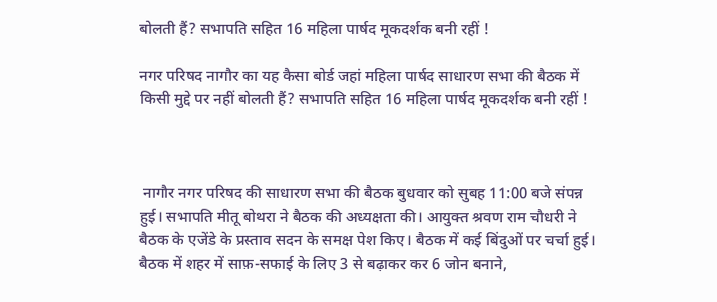बोलती हैं? सभापति सहित 16 महिला पार्षद मूकदर्शक बनी रहीं !

नगर परिषद नागौर का यह कैसा बोर्ड जहां महिला पार्षद साधारण सभा की बैठक में किसी मुद्दे पर नहीं बोलती हैं? सभापति सहित 16 महिला पार्षद मूकदर्शक बनी रहीं !



 नागौर नगर परिषद की साधारण सभा की बैठक बुधवार को सुबह 11:00 बजे संपन्न हुई। सभापति मीतू बोथरा ने बैठक की अध्यक्षता की। आयुक्त श्रवण राम चौधरी ने बैठक के एजेंडे के प्रस्ताव सदन के समक्ष पेश किए। बैठक में कई बिंदुओं पर चर्चा हुई। बैठक में शहर में साफ़-सफाई के लिए 3 से बढ़ाकर कर 6 जोन बनाने,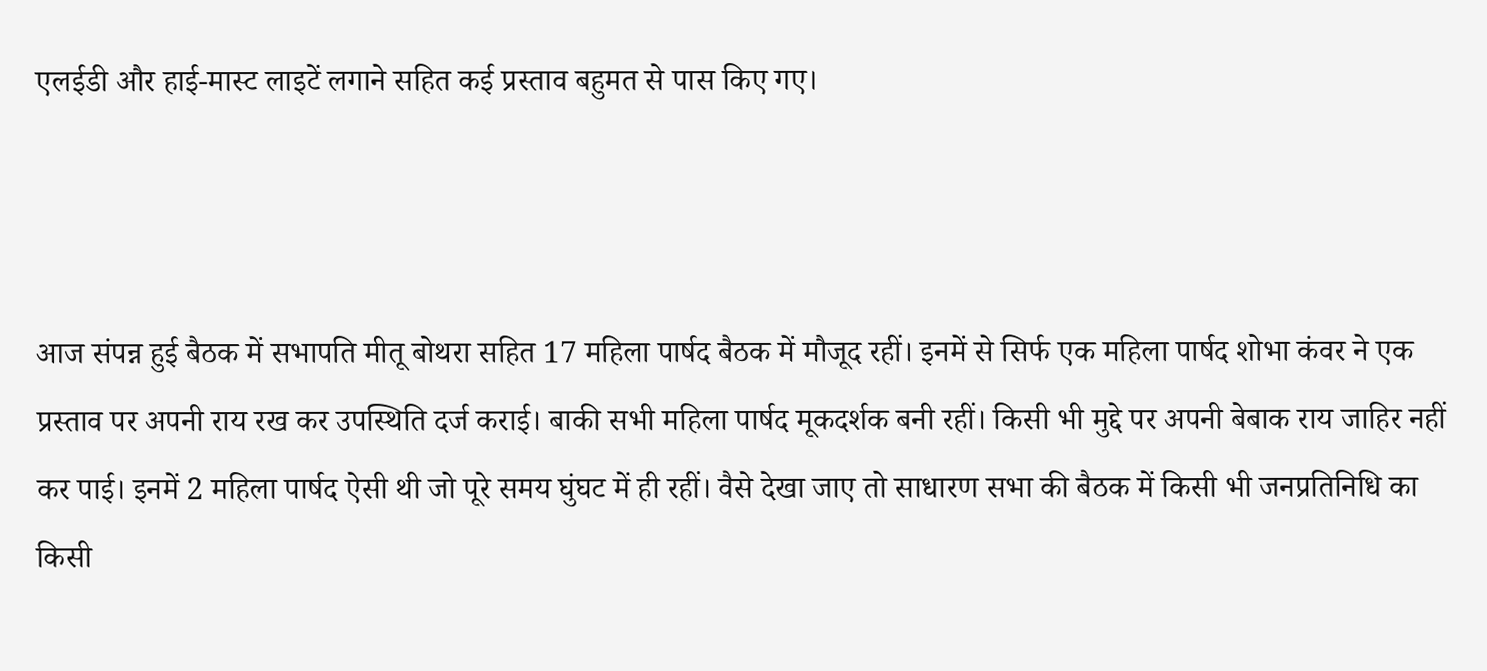एलईडी और हाई-मास्ट लाइटें लगाने सहित कई प्रस्ताव बहुमत से पास किए गए।



आज संपन्न हुई बैठक में सभापति मीतू बोथरा सहित 17 महिला पार्षद बैठक में मौजूद रहीं। इनमें से सिर्फ एक महिला पार्षद शोभा कंवर ने एक प्रस्ताव पर अपनी राय रख कर उपस्थिति दर्ज कराई। बाकी सभी महिला पार्षद मूकदर्शक बनी रहीं। किसी भी मुद्दे पर अपनी बेबाक राय जाहिर नहीं कर पाई। इनमें 2 महिला पार्षद ऐसी थी जो पूरे समय घुंघट में ही रहीं। वैसे देखा जाए तो साधारण सभा की बैठक में किसी भी जनप्रतिनिधि का किसी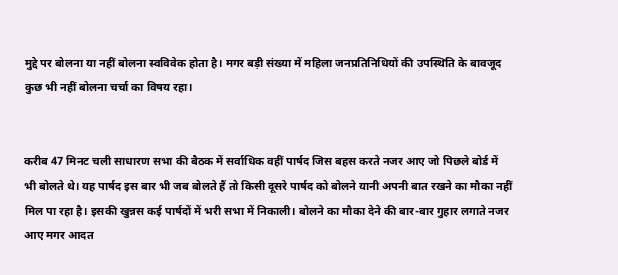मुद्दे पर बोलना या नहीं बोलना स्वविवेक होता है। मगर बड़ी संख्या में महिला जनप्रतिनिधियों की उपस्थिति के बावजूद कुछ भी नहीं बोलना चर्चा का विषय रहा।


करीब 47 मिनट चली साधारण सभा की बैठक में सर्वाधिक वहीं पार्षद जिस बहस करते नजर आए जो पिछले बोर्ड में भी बोलते थे। यह पार्षद इस बार भी जब बोलते हैं तो किसी दूसरे पार्षद को बोलने यानी अपनी बात रखने का मौका नहीं मिल पा रहा है। इसकी खुन्नस कई पार्षदों में भरी सभा में निकाली। बोलने का मौका देने की बार-बार गुहार लगाते नजर आए मगर आदत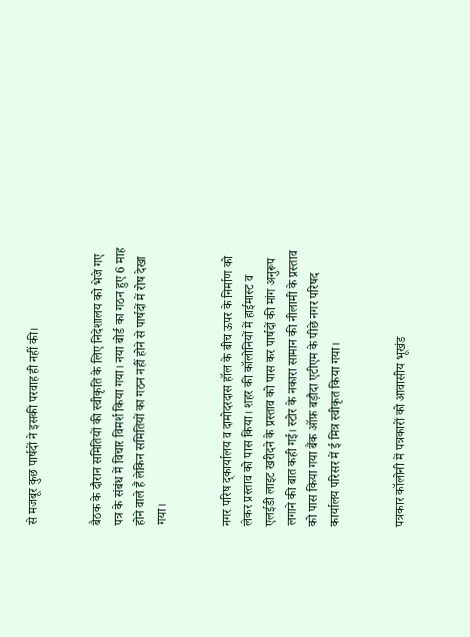से मजबूर कुछ पार्षदों ने इसकी परवाह ही नहीं की।


बैठक के दौरान समितियों की स्वीकृति के लिए निदेशालय को भेजे गए पत्र के संबंध में विचार विमर्श किया गया। नया बोर्ड का गठन हुए 6 माह होने वाले हैं लेकिन समितियों का गठन नहीं होने से पार्षदों में रोष देखा गया।


नगर परिष द्कार्यालय व दामोदरदास हॉल के बीच ऊपर के निर्माण को लेकर प्रस्ताव को पास किया। शहर की कॉलोनियों में हाईमास्ट व एलईडी लाइट खरीदने के प्रस्ताव को पास कर पार्षदों की मांग अनुरूप लगाने की बात कही गई। स्टोर के नकारा सामान की नीलामी के प्रस्ताव को पास किया गया बैंक ऑफ़ बड़ौदा एटीएम के पीछे नगर परिषद कार्यालय परिसर में ई मित्र स्वीकृत किया गया।


पत्रकार कॉलोनी में पत्रकारों को आवासीय भूखंड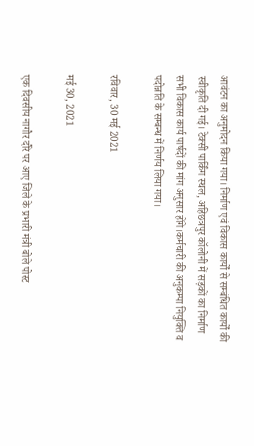आवंटन का अनुमोदन किया गया। निर्माण एवं विकास कार्यों से सम्बंधित कार्यों की स्वीकृति दी गई। टेक्सी पार्किंग स्थल, अहिछत्रपुर कॉलोनी में सड़कों का निर्माण सभी विकास कार्य पार्षदों की मांग अनुसार होंगे।कर्मचारी की अनुकम्पा नियुक्ति व पदोन्नति के सम्बन्ध में निर्णय लिया गया।

रविवार, 30 मई 2021

मई 30, 2021

एक दिवसीय नागौर दौरे पर आए जिले के प्रभारी मंत्री बोले पोस्ट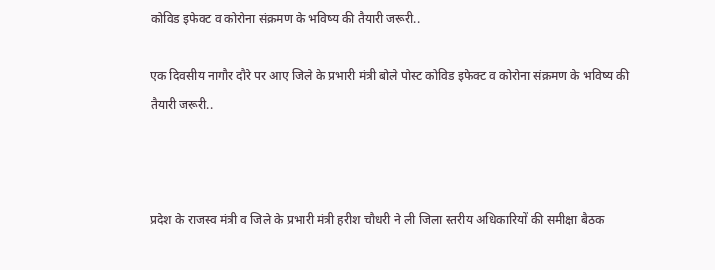कोविड इफेक्ट व कोरोना संक्रमण के भविष्य की तैयारी जरूरी..

एक दिवसीय नागौर दौरे पर आए जिले के प्रभारी मंत्री बोले पोस्ट कोविड इफेक्ट व कोरोना संक्रमण के भविष्य की तैयारी जरूरी..



प्रदेश के राजस्व मंत्री व जिले के प्रभारी मंत्री हरीश चौधरी ने ली जिला स्तरीय अधिकारियों की समीक्षा बैठक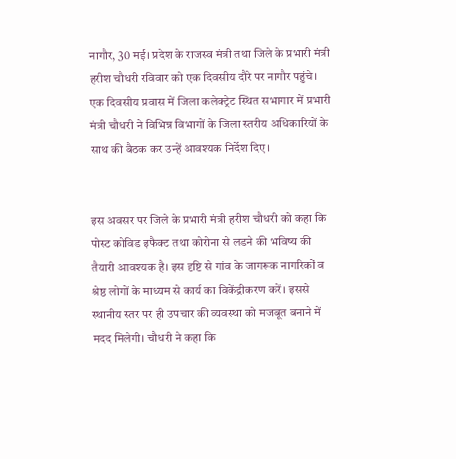नागौर, 30 मई। प्रदेश के राजस्व मंत्री तथा जिले के प्रभारी मंत्री हरीश चौधरी रविवार को एक दिवसीय दौरे पर नागौर पहुंचे। एक दिवसीय प्रवास में जिला कलेक्ट्रेट स्थित सभागार में प्रभारी मंत्री चौधरी ने विभिन्न विभागों के जिला स्तरीय अधिकारियों के साथ की बैठक कर उन्हें आवश्यक निर्देश दिए।


इस अवसर पर जिले के प्रभारी मंत्री हरीश चौधरी को कहा कि पोस्ट कोविड इफैक्ट तथा कोरोना से लडने की भविष्य की तैयारी आवश्यक है। इस दृष्टि से गांव के जागरूक नागरिकों व श्रेष्ठ लोगों के माध्यम से कार्य का विकेंद्रीकरण करें। इससे स्थानीय स्तर पर ही उपचार की व्यवस्था को मजबूत बनाने में मदद मिलेगी। चौधरी ने कहा कि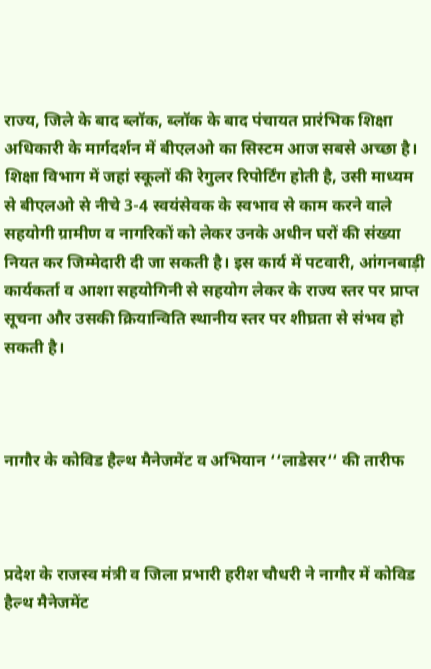राज्य, जिले के बाद ब्लॉक, ब्लॉक के बाद पंचायत प्रारंभिक शिक्षा अधिकारी के मार्गदर्शन में बीएलओ का सिस्टम आज सबसे अच्छा है। शिक्षा विभाग में जहां स्कूलों की रेगुलर रिपोर्टिंग होती है, उसी माध्यम से बीएलओ से नीचे 3-4 स्वयंसेवक के स्वभाव से काम करने वाले सहयोगी ग्रामीण व नागरिकों को लेकर उनके अधीन घरों की संख्या नियत कर जिम्मेदारी दी जा सकती है। इस कार्य में पटवारी, आंगनबाड़ी कार्यकर्ता व आशा सहयोगिनी से सहयोग लेकर के राज्य स्तर पर प्राप्त सूचना और उसकी क्रियान्विति स्थानीय स्तर पर शीघ्रता से संभव हो सकती है।



नागौर के कोविड हैल्थ मैनेजमेंट व अभियान ‘‘लाडेसर‘‘ की तारीफ



प्रदेश के राजस्व मंत्री व जिला प्रभारी हरीश चौधरी ने नागौर में कोविड हैल्थ मैनेजमेंट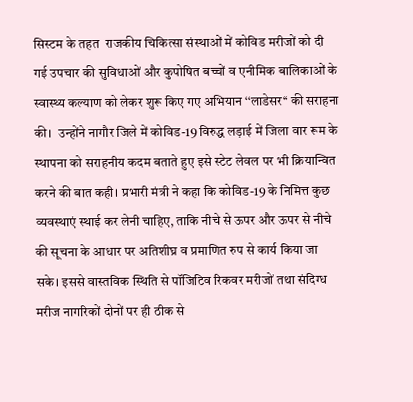सिस्टम के तहत  राजकीय चिकित्सा संस्थाओं में कोविड मरीजों को दी गई उपचार की सुविधाओं और कुपोषित बच्चों व एनीमिक बालिकाओं के स्वास्थ्य कल्याण को लेकर शुरू किए गए अभियान ‘‘लाडेसर‘‘ की सराहना की।  उन्होंने नागौर जिले में कोविड-19 विरुद्ध लड़ाई में जिला वार रूम के स्थापना को सराहनीय कदम बताते हुए इसे स्टेट लेवल पर भी क्रियान्वित करने की बात कही। प्रभारी मंत्री ने कहा कि कोविड-19 के निमित्त कुछ व्यवस्थाएं स्थाई कर लेनी चाहिए, ताकि नीचे से ऊपर और ऊपर से नीचे की सूचना के आधार पर अतिशीघ्र व प्रमाणित रुप से कार्य किया जा सके। इससे वास्तविक स्थिति से पॉजिटिव रिकवर मरीजों तथा संदिग्ध मरीज नागरिकों दोनों पर ही ठीक से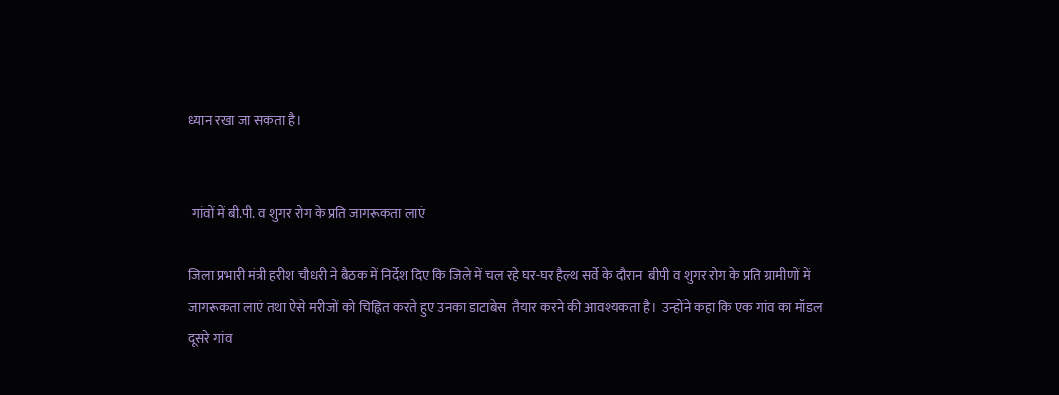ध्यान रखा जा सकता है।


 गांवों में बी.पी. व शुगर रोग के प्रति जागरूकता लाएं

जिला प्रभारी मंत्री हरीश चौधरी ने बैठक में निर्देश दिए कि जिले में चल रहे घर-घर हैल्थ सर्वे के दौरान  बीपी व शुगर रोग के प्रति ग्रामीणों में जागरूकता लाएं तथा ऐसे मरीजों को चिह्नित करते हुए उनका डाटाबेस  तैयार करने की आवश्यकता है।  उन्होंने कहा कि एक गांव का मॉडल दूसरे गांव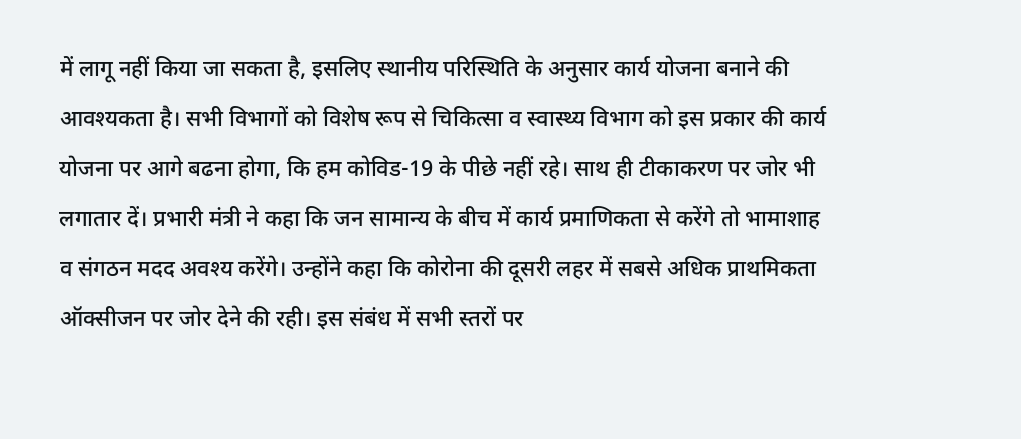में लागू नहीं किया जा सकता है, इसलिए स्थानीय परिस्थिति के अनुसार कार्य योजना बनाने की आवश्यकता है। सभी विभागों को विशेष रूप से चिकित्सा व स्वास्थ्य विभाग को इस प्रकार की कार्य योजना पर आगे बढना होगा, कि हम कोविड-19 के पीछे नहीं रहे। साथ ही टीकाकरण पर जोर भी लगातार दें। प्रभारी मंत्री ने कहा कि जन सामान्य के बीच में कार्य प्रमाणिकता से करेंगे तो भामाशाह व संगठन मदद अवश्य करेंगे। उन्होंने कहा कि कोरोना की दूसरी लहर में सबसे अधिक प्राथमिकता ऑक्सीजन पर जोर देने की रही। इस संबंध में सभी स्तरों पर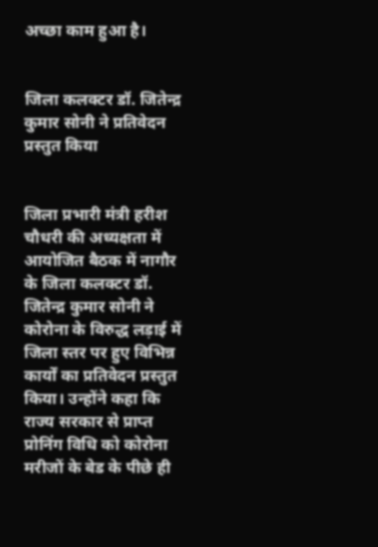अच्छा काम हुआ है।


जिला कलक्टर डॉ. जितेन्द्र कुमार सोनी ने प्रतिवेदन प्रस्तुत किया


जिला प्रभारी मंत्री हरीश चौधरी की अध्यक्षता में आयोजित बैठक में नागौर के जिला कलक्टर डॉ. जितेन्द्र कुमार सोनी ने कोरोना के विरुद्ध लड़ाई में जिला स्तर पर हुए विभिन्न कार्यों का प्रतिवेदन प्रस्तुत किया। उन्होंने कहा कि राज्य सरकार से प्राप्त प्रोनिंग विधि को कोरोना मरीजों के बेड के पीछे ही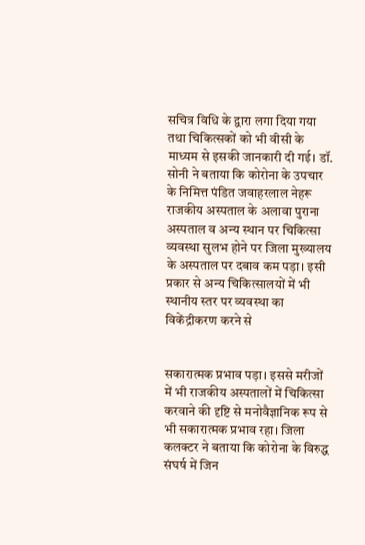सचित्र विधि के द्वारा लगा दिया गया तथा चिकित्सकों को भी वीसी के माध्यम से इसकी जानकारी दी गई। डॉ. सोनी ने बताया कि कोरोना के उपचार के निमित्त पंडित जवाहरलाल नेहरू राजकीय अस्पताल के अलावा पुराना अस्पताल व अन्य स्थान पर चिकित्सा व्यवस्था सुलभ होने पर जिला मुख्यालय के अस्पताल पर दबाव कम पड़ा। इसी प्रकार से अन्य चिकित्सालयों में भी स्थानीय स्तर पर व्यवस्था का विकेंद्रीकरण करने से


सकारात्मक प्रभाव पड़ा। इससे मरीजों में भी राजकीय अस्पतालों में चिकित्सा करवाने की दृष्टि से मनोवैज्ञानिक रूप से भी सकारात्मक प्रभाव रहा। जिला कलक्टर ने बताया कि कोरोना के विरुद्ध संघर्ष में जिन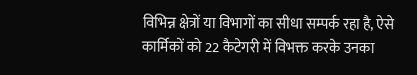विभिन्न क्षेत्रों या विभागों का सीधा सम्पर्क रहा है, ऐसे कार्मिकों को 22 कैटेगरी में विभक्त करके उनका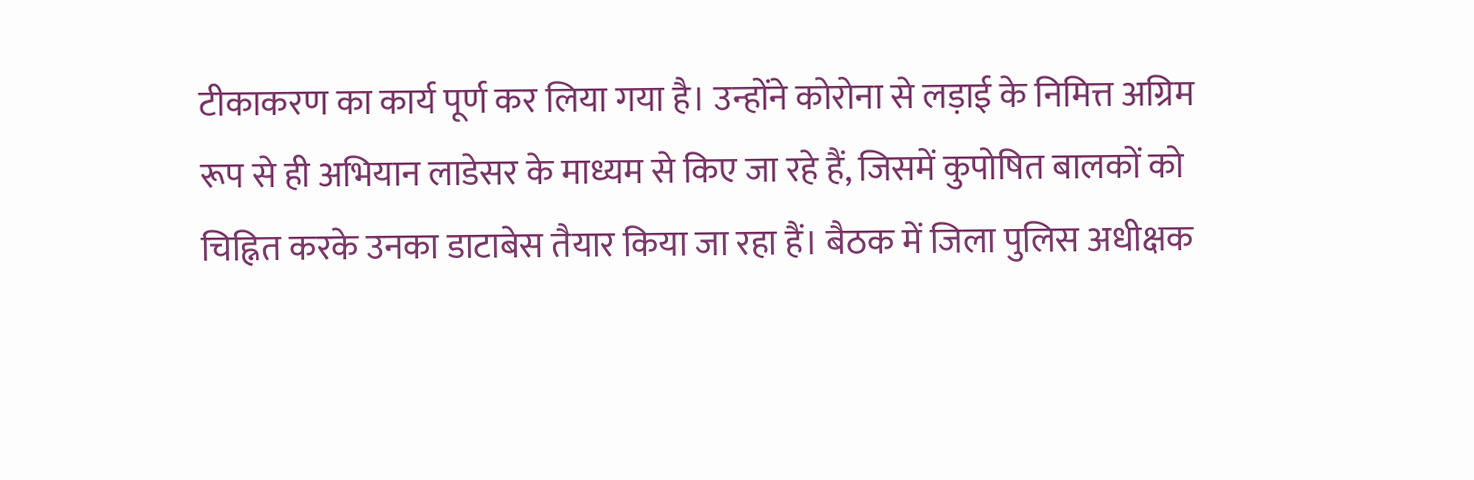टीकाकरण का कार्य पूर्ण कर लिया गया है। उन्होंने कोरोना से लड़ाई के निमित्त अग्रिम रूप से ही अभियान लाडेसर के माध्यम से किए जा रहे हैं, जिसमें कुपोषित बालकों को चिह्नित करके उनका डाटाबेस तैयार किया जा रहा हैं। बैठक में जिला पुलिस अधीक्षक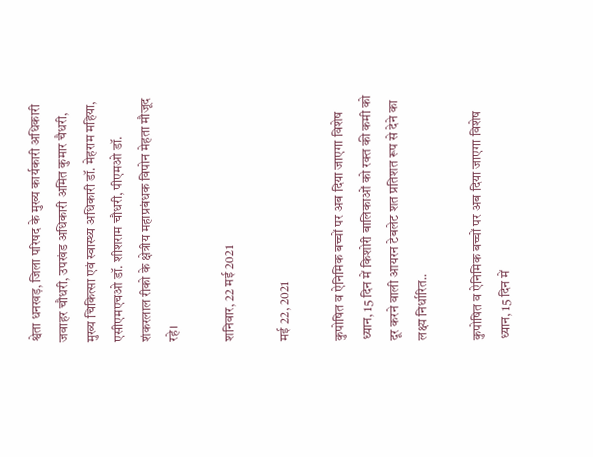श्वेता धनखड़, जिला परिषद के मुख्य कार्यकारी अधिकारी जवाहर चौधरी, उपखंड अधिकारी अमित कुमार चैधरी, मुख्य चिकित्सा एवं स्वास्थ्य अधिकारी डॉ. मेहराम महिया, एसीएमएचओ डॉ. शीशराम चौधरी, पीएमओ डॉ. शंकरलाल रीको के क्षेत्रीय महाप्रबंधक विपोन मेहता मौजूद रहे।

शनिवार, 22 मई 2021

मई 22, 2021

कुपोषित व ऐनिमिक बच्चों पर अब दिया जाएगा विशेष ध्यान, 15 दिन में किशोरी बालिकाओं को रक्त की कमी को दूर करने वाली आयरन टेबलेट शत प्रतिशत रूप से देने का लक्ष्य निर्धारित..

कुपोषित व ऐनिमिक बच्चों पर अब दिया जाएगा विशेष ध्यान, 15 दिन में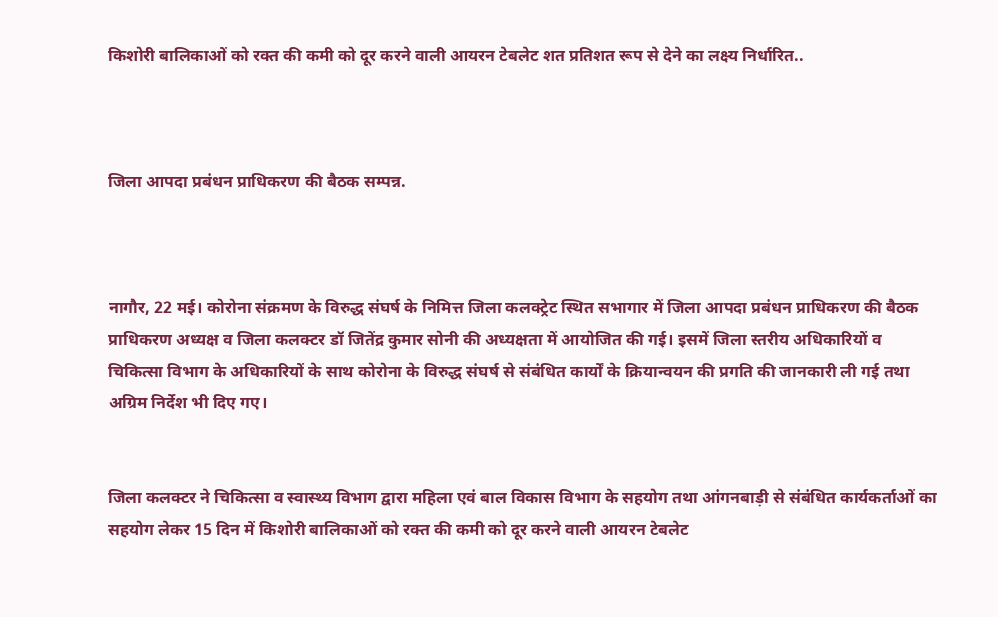किशोरी बालिकाओं को रक्त की कमी को दूर करने वाली आयरन टेबलेट शत प्रतिशत रूप से देने का लक्ष्य निर्धारित..



जिला आपदा प्रबंधन प्राधिकरण की बैठक सम्पन्न.



नागौर, 22 मई। कोरोना संक्रमण के विरुद्ध संघर्ष के निमित्त जिला कलक्ट्रेट स्थित सभागार में जिला आपदा प्रबंधन प्राधिकरण की बैठक प्राधिकरण अध्यक्ष व जिला कलक्टर डॉ जितेंद्र कुमार सोनी की अध्यक्षता में आयोजित की गई। इसमें जिला स्तरीय अधिकारियों व चिकित्सा विभाग के अधिकारियों के साथ कोरोना के विरुद्ध संघर्ष से संबंधित कार्यों के क्रियान्वयन की प्रगति की जानकारी ली गई तथा अग्रिम निर्देश भी दिए गए।


जिला कलक्टर ने चिकित्सा व स्वास्थ्य विभाग द्वारा महिला एवं बाल विकास विभाग के सहयोग तथा आंगनबाड़ी से संबंधित कार्यकर्ताओं का सहयोग लेकर 15 दिन में किशोरी बालिकाओं को रक्त की कमी को दूर करने वाली आयरन टेबलेट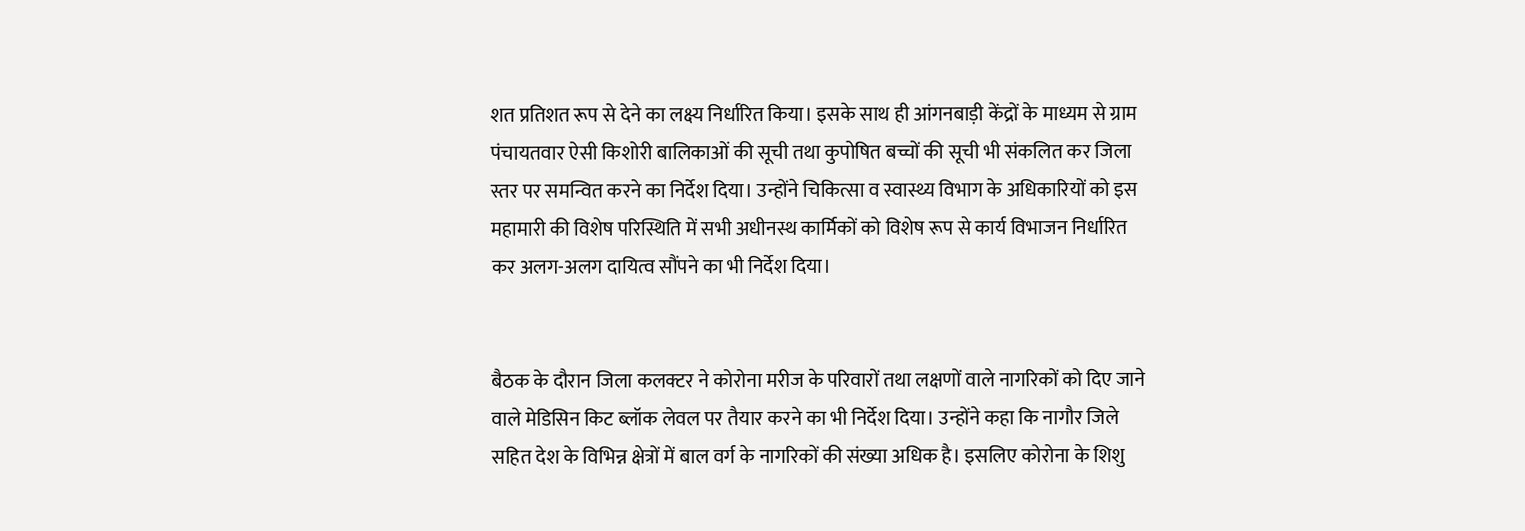शत प्रतिशत रूप से देने का लक्ष्य निर्धारित किया। इसके साथ ही आंगनबाड़ी केंद्रों के माध्यम से ग्राम पंचायतवार ऐसी किशोरी बालिकाओं की सूची तथा कुपोषित बच्चों की सूची भी संकलित कर जिला स्तर पर समन्वित करने का निर्देश दिया। उन्होंने चिकित्सा व स्वास्थ्य विभाग के अधिकारियों को इस महामारी की विशेष परिस्थिति में सभी अधीनस्थ कार्मिकों को विशेष रूप से कार्य विभाजन निर्धारित कर अलग-अलग दायित्व सौंपने का भी निर्देश दिया।


बैठक के दौरान जिला कलक्टर ने कोरोना मरीज के परिवारों तथा लक्षणों वाले नागरिकों को दिए जाने वाले मेडिसिन किट ब्लॉक लेवल पर तैयार करने का भी निर्देश दिया। उन्होंने कहा कि नागौर जिले सहित देश के विभिन्न क्षेत्रों में बाल वर्ग के नागरिकों की संख्या अधिक है। इसलिए कोरोना के शिशु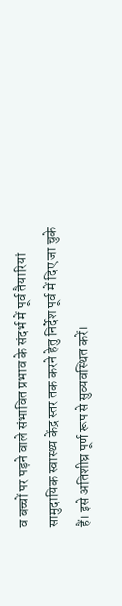व बच्चों पर पड़ने वाले संभावित प्रभाव के संदर्भ में पूर्व तैयारियां सामुदायिक स्वास्थ्य केंद्र स्तर तक करने हेतु निर्देश पूर्व में दिए जा चुके हैं। इसे अतिशीघ्र पूर्ण रूप से सुव्यवस्थित करें।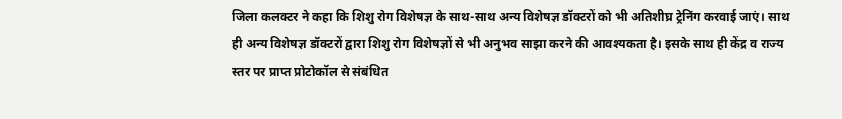जिला कलक्टर ने कहा कि शिशु रोग विशेषज्ञ के साथ-साथ अन्य विशेषज्ञ डॉक्टरों को भी अतिशीघ्र ट्रेनिंग करवाई जाएं। साथ ही अन्य विशेषज्ञ डॉक्टरों द्वारा शिशु रोग विशेषज्ञों से भी अनुभव साझा करने की आवश्यकता है। इसके साथ ही केंद्र व राज्य स्तर पर प्राप्त प्रोटोकॉल से संबंधित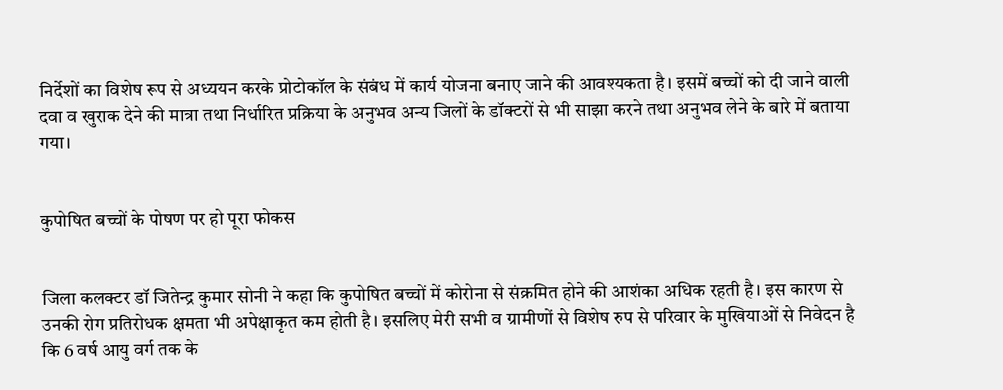निर्देशों का विशेष रूप से अध्ययन करके प्रोटोकॉल के संबंध में कार्य योजना बनाए जाने की आवश्यकता है। इसमें बच्चों को दी जाने वाली दवा व खुराक देने की मात्रा तथा निर्धारित प्रक्रिया के अनुभव अन्य जिलों के डॉक्टरों से भी साझा करने तथा अनुभव लेने के बारे में बताया गया।


कुपोषित बच्चों के पोषण पर हो पूरा फोकस


जिला कलक्टर डॉ जितेन्द्र कुमार सोनी ने कहा कि कुपोषित बच्चों में कोरोना से संक्रमित होने की आशंका अधिक रहती है। इस कारण से उनकी रोग प्रतिरोधक क्षमता भी अपेक्षाकृत कम होती है। इसलिए मेरी सभी व ग्रामीणों से विशेष रुप से परिवार के मुखियाओं से निवेदन है कि 6 वर्ष आयु वर्ग तक के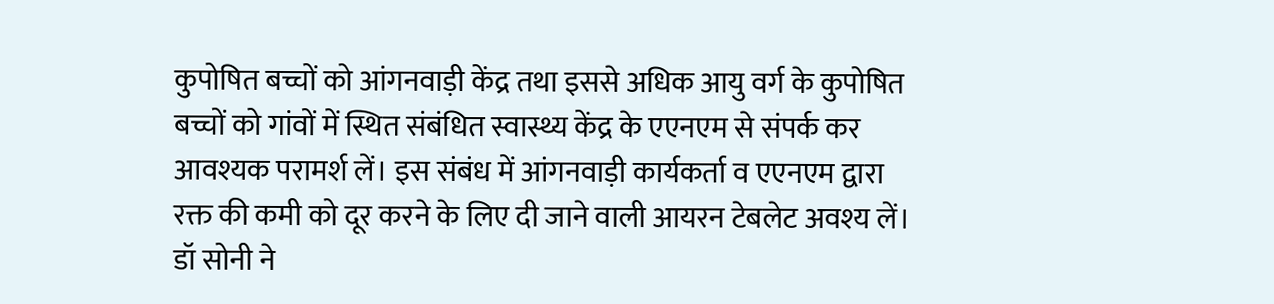कुपोषित बच्चों को आंगनवाड़ी केंद्र तथा इससे अधिक आयु वर्ग के कुपोषित बच्चों को गांवों में स्थित संबंधित स्वास्थ्य केंद्र के एएनएम से संपर्क कर आवश्यक परामर्श लें। इस संबंध में आंगनवाड़ी कार्यकर्ता व एएनएम द्वारा रक्त की कमी को दूर करने के लिए दी जाने वाली आयरन टेबलेट अवश्य लें। डॉ सोनी ने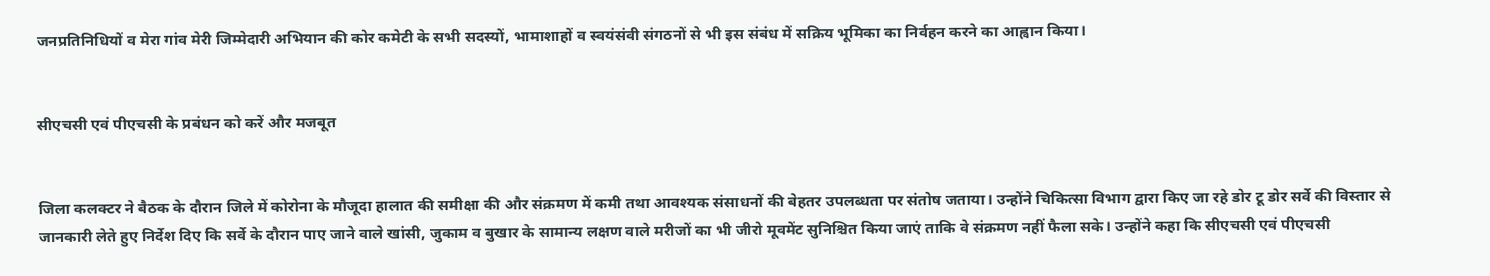जनप्रतिनिधियों व मेरा गांव मेरी जिम्मेदारी अभियान की कोर कमेटी के सभी सदस्यों, भामाशाहों व स्वयंसंवी संगठनों से भी इस संबंध में सक्रिय भूमिका का निर्वहन करने का आह्वान किया।


सीएचसी एवं पीएचसी के प्रबंधन को करें और मजबूत


जिला कलक्टर ने बैठक के दौरान जिले में कोरोना के मौजूदा हालात की समीक्षा की और संक्रमण में कमी तथा आवश्यक संसाधनों की बेहतर उपलब्धता पर संतोष जताया। उन्होंने चिकित्सा विभाग द्वारा किए जा रहे डोर टू डोर सर्वे की विस्तार से जानकारी लेते हुए निर्देश दिए कि सर्वे के दौरान पाए जाने वाले खांसी, जुकाम व बुखार के सामान्य लक्षण वाले मरीजों का भी जीरो मूवमेंट सुनिश्चित किया जाएं ताकि वे संक्रमण नहीं फैला सके। उन्होंने कहा कि सीएचसी एवं पीएचसी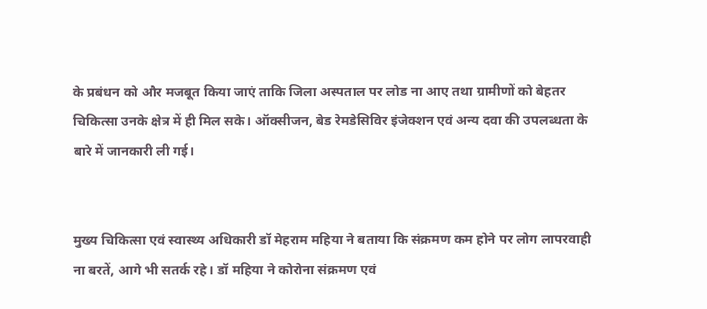के प्रबंधन को और मजबूत किया जाएं ताकि जिला अस्पताल पर लोड ना आए तथा ग्रामीणों को बेहतर चिकित्सा उनके क्षेत्र में ही मिल सके। ऑक्सीजन, बेड रेमडेसिविर इंजेक्शन एवं अन्य दवा की उपलब्धता के बारे में जानकारी ली गई।


मुख्य चिकित्सा एवं स्वास्थ्य अधिकारी डॉ मेहराम महिया ने बताया कि संक्रमण कम होने पर लोग लापरवाही ना बरतें, आगे भी सतर्क रहे। डॉ महिया ने कोरोना संक्रमण एवं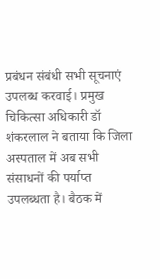प्रबंधन संबंधी सभी सूचनाएं उपलब्ध करवाई। प्रमुख चिकित्सा अधिकारी डॉ शंकरलाल ने बताया कि जिला अस्पताल में अब सभी संसाधनों की पर्याप्त उपलब्धता है। बैठक में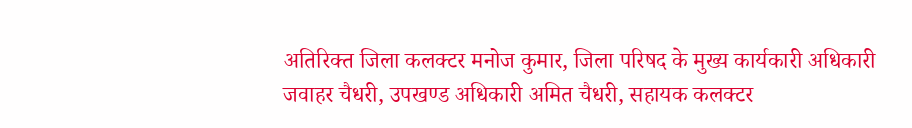अतिरिक्त जिला कलक्टर मनोज कुमार, जिला परिषद के मुख्य कार्यकारी अधिकारी जवाहर चैधरी, उपखण्ड अधिकारी अमित चैधरी, सहायक कलक्टर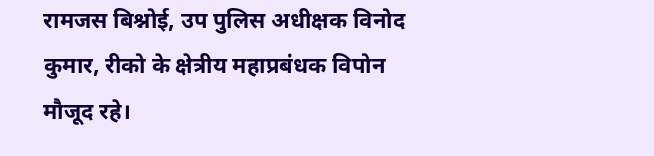रामजस बिश्नोई, उप पुलिस अधीक्षक विनोद कुमार, रीको के क्षेत्रीय महाप्रबंधक विपोन मौजूद रहे।